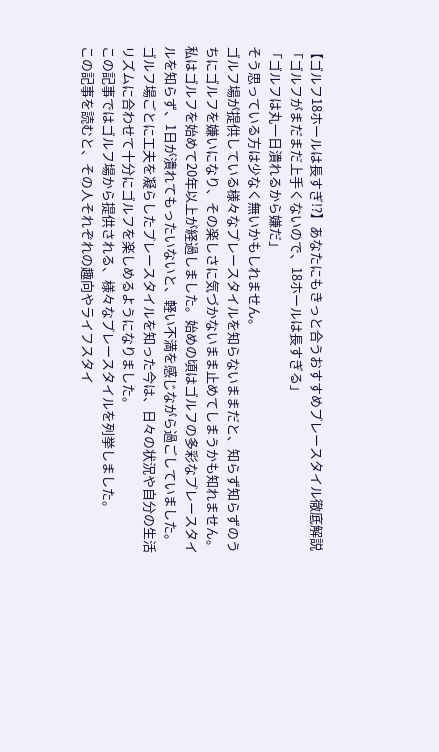【ゴルフ18ホールは長すぎ!?】あなたにもきっと合うおすすめプレースタイル徹底解説
「ゴルフがまだまだ上手くないので、18ホールは長すぎる」
「ゴルフは丸一日潰れるから嫌だ」
そう思っている方は少なく無いかもしれません。
ゴルフ場が提供している様々なプレースタイルを知らないままだと、知らず知らずのうちにゴルフを嫌いになり、その楽しさに気づかないまま止めてしまうかも知れません。
私はゴルフを始めて20年以上が経過しました。始めの頃はゴルフの多彩なプレースタイルを知らず、1日が潰れてもったいないと、軽い不満を感じながら過ごしていました。
ゴルフ場ごとに工夫を凝らしたプレースタイルを知った今は、日々の状況や自分の生活リズムに合わせて十分にゴルフを楽しめるようになりました。
この記事ではゴルフ場から提供される、様々なプレースタイルを列挙しました。
この記事を読むと、その人それぞれの趣向やライフスタイ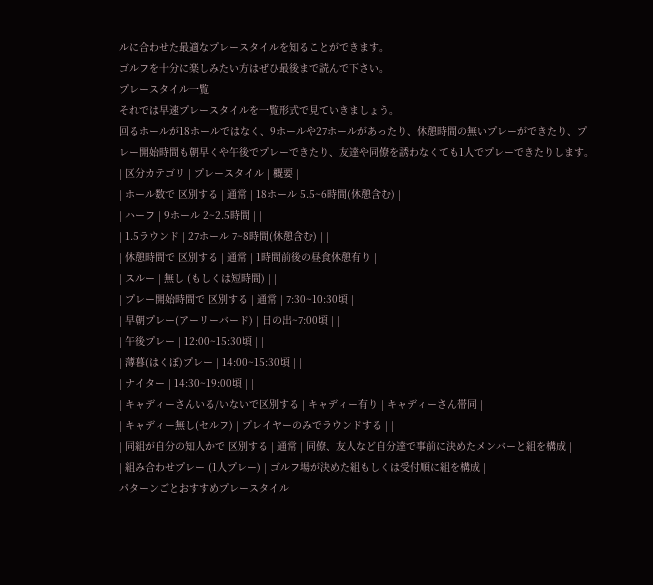ルに合わせた最適なプレースタイルを知ることができます。
ゴルフを十分に楽しみたい方はぜひ最後まで読んで下さい。
プレースタイル一覧
それでは早速プレースタイルを一覧形式で見ていきましょう。
回るホールが18ホールではなく、9ホールや27ホールがあったり、休憩時間の無いプレーができたり、プレー開始時間も朝早くや午後でプレーできたり、友達や同僚を誘わなくても1人でプレーできたりします。
| 区分カテゴリ | プレースタイル | 概要 |
| ホール数で 区別する | 通常 | 18ホール 5.5~6時間(休憩含む) |
| ハーフ | 9ホール 2~2.5時間 | |
| 1.5ラウンド | 27ホール 7~8時間(休憩含む) | |
| 休憩時間で 区別する | 通常 | 1時間前後の昼食休憩有り |
| スルー | 無し (もしくは短時間) | |
| プレー開始時間で 区別する | 通常 | 7:30~10:30頃 |
| 早朝プレー(アーリーバード) | 日の出~7:00頃 | |
| 午後プレー | 12:00~15:30頃 | |
| 薄暮(はくぼ)プレー | 14:00~15:30頃 | |
| ナイター | 14:30~19:00頃 | |
| キャディーさんいる/いないで区別する | キャディー有り | キャディーさん帯同 |
| キャディー無し(セルフ) | プレイヤーのみでラウンドする | |
| 同組が自分の知人かで 区別する | 通常 | 同僚、友人など自分達で事前に決めたメンバーと組を構成 |
| 組み合わせプレー (1人プレー) | ゴルフ場が決めた組もしくは受付順に組を構成 |
パターンごとおすすめプレースタイル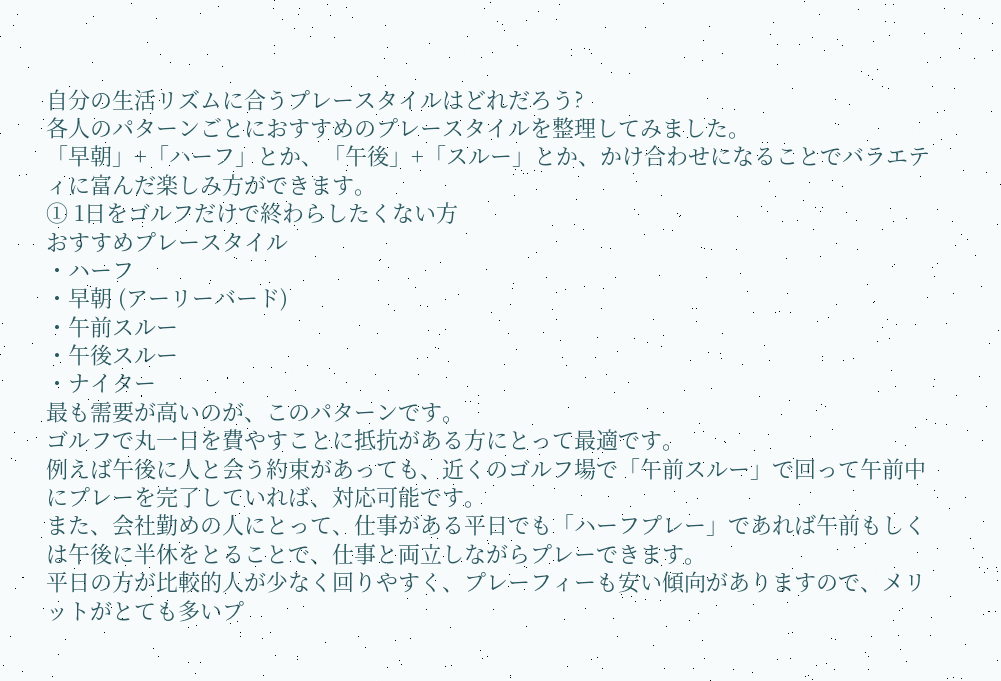自分の生活リズムに合うプレースタイルはどれだろう?
各人のパターンごとにおすすめのプレースタイルを整理してみました。
「早朝」+「ハーフ」とか、「午後」+「スルー」とか、かけ合わせになることでバラエティに富んだ楽しみ方ができます。
① 1日をゴルフだけで終わらしたくない方
おすすめプレースタイル
・ハーフ
・早朝 (アーリーバード)
・午前スルー
・午後スルー
・ナイター
最も需要が高いのが、このパターンです。
ゴルフで丸一日を費やすことに抵抗がある方にとって最適です。
例えば午後に人と会う約束があっても、近くのゴルフ場で「午前スルー」で回って午前中にプレーを完了していれば、対応可能です。
また、会社勤めの人にとって、仕事がある平日でも「ハーフプレー」であれば午前もしくは午後に半休をとることで、仕事と両立しながらプレーできます。
平日の方が比較的人が少なく回りやすく、プレーフィーも安い傾向がありますので、メリットがとても多いプ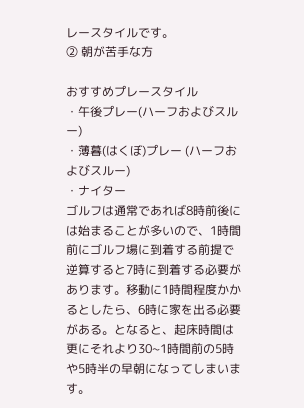レースタイルです。
② 朝が苦手な方

おすすめプレースタイル
・午後プレー(ハーフおよびスルー)
・薄暮(はくぼ)プレー (ハーフおよびスルー)
・ナイター
ゴルフは通常であれば8時前後には始まることが多いので、1時間前にゴルフ場に到着する前提で逆算すると7時に到着する必要があります。移動に1時間程度かかるとしたら、6時に家を出る必要がある。となると、起床時間は更にそれより30~1時間前の5時や5時半の早朝になってしまいます。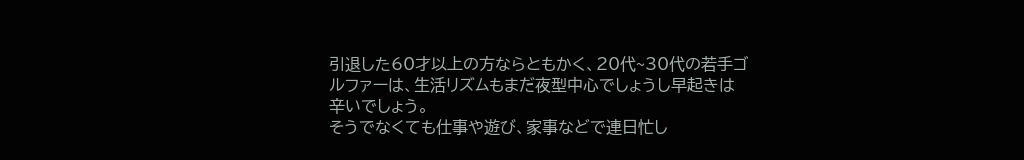引退した60才以上の方ならともかく、20代~30代の若手ゴルファーは、生活リズムもまだ夜型中心でしょうし早起きは辛いでしょう。
そうでなくても仕事や遊び、家事などで連日忙し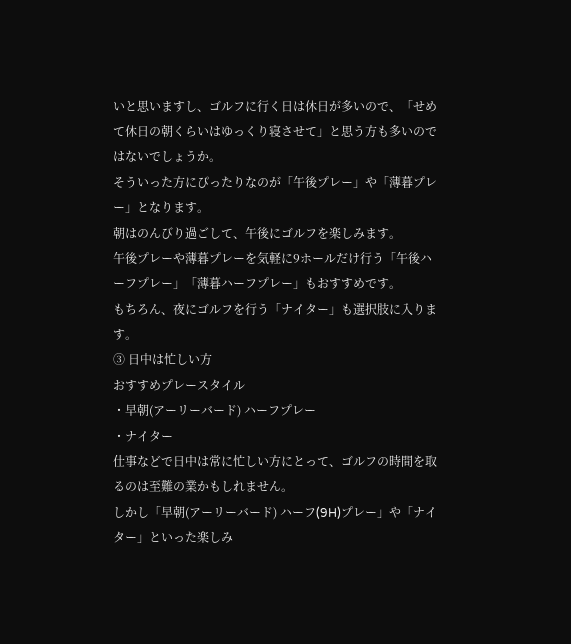いと思いますし、ゴルフに行く日は休日が多いので、「せめて休日の朝くらいはゆっくり寝させて」と思う方も多いのではないでしょうか。
そういった方にぴったりなのが「午後プレー」や「薄暮プレー」となります。
朝はのんびり過ごして、午後にゴルフを楽しみます。
午後プレーや薄暮プレーを気軽に9ホールだけ行う「午後ハーフプレー」「薄暮ハーフプレー」もおすすめです。
もちろん、夜にゴルフを行う「ナイター」も選択肢に入ります。
③ 日中は忙しい方
おすすめプレースタイル
・早朝(アーリーバード) ハーフプレー
・ナイター
仕事などで日中は常に忙しい方にとって、ゴルフの時間を取るのは至難の業かもしれません。
しかし「早朝(アーリーバード) ハーフ(9H)プレー」や「ナイター」といった楽しみ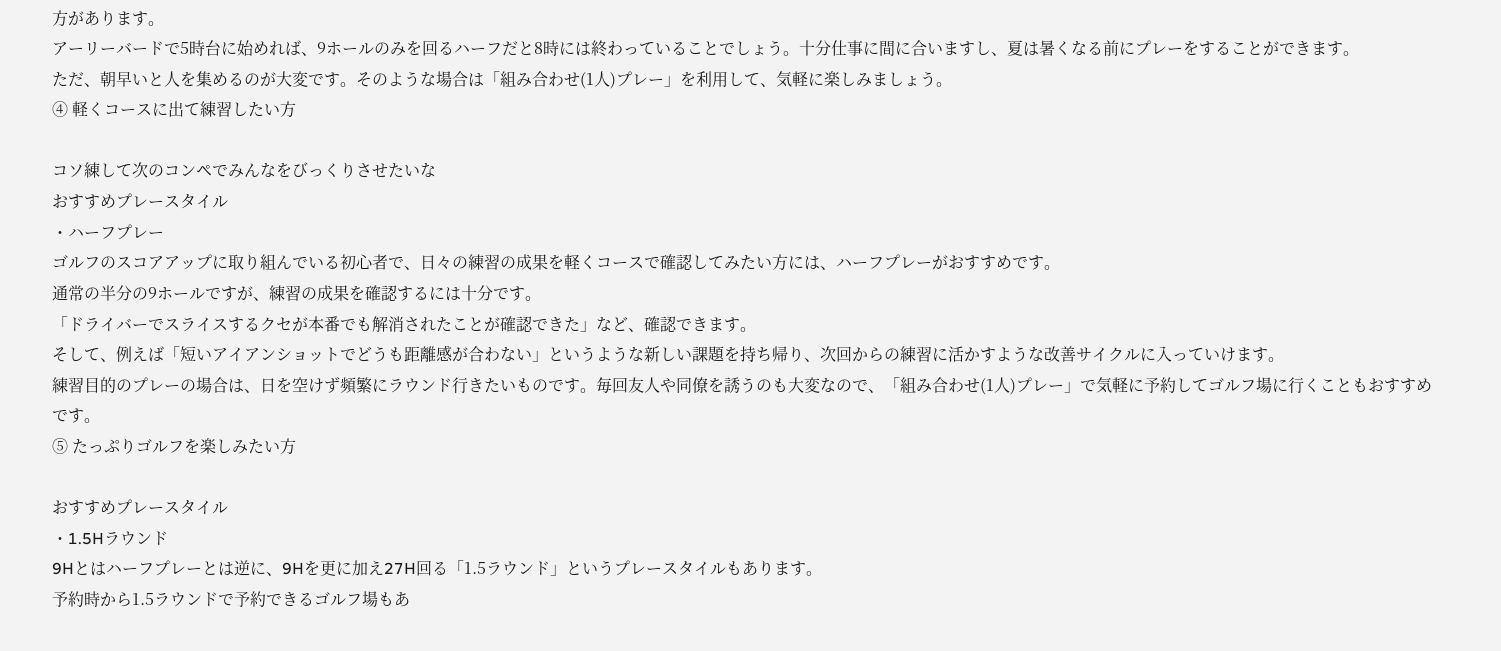方があります。
アーリーバードで5時台に始めれば、9ホールのみを回るハーフだと8時には終わっていることでしょう。十分仕事に間に合いますし、夏は暑くなる前にプレーをすることができます。
ただ、朝早いと人を集めるのが大変です。そのような場合は「組み合わせ(1人)プレー」を利用して、気軽に楽しみましょう。
④ 軽くコースに出て練習したい方

コソ練して次のコンペでみんなをびっくりさせたいな
おすすめプレースタイル
・ハーフプレー
ゴルフのスコアアップに取り組んでいる初心者で、日々の練習の成果を軽くコースで確認してみたい方には、ハーフプレーがおすすめです。
通常の半分の9ホールですが、練習の成果を確認するには十分です。
「ドライバーでスライスするクセが本番でも解消されたことが確認できた」など、確認できます。
そして、例えば「短いアイアンショットでどうも距離感が合わない」というような新しい課題を持ち帰り、次回からの練習に活かすような改善サイクルに入っていけます。
練習目的のプレーの場合は、日を空けず頻繁にラウンド行きたいものです。毎回友人や同僚を誘うのも大変なので、「組み合わせ(1人)プレー」で気軽に予約してゴルフ場に行くこともおすすめです。
⑤ たっぷりゴルフを楽しみたい方

おすすめプレースタイル
・1.5Hラウンド
9Hとはハーフプレーとは逆に、9Hを更に加え27H回る「1.5ラウンド」というプレースタイルもあります。
予約時から1.5ラウンドで予約できるゴルフ場もあ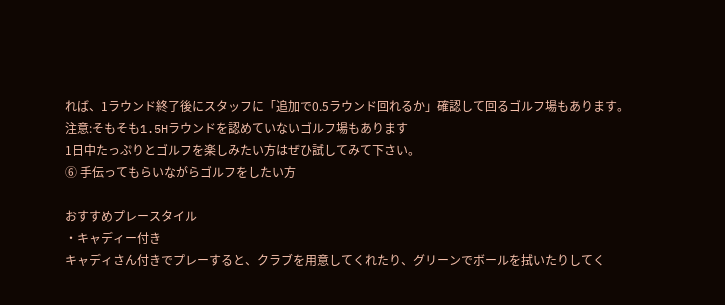れば、1ラウンド終了後にスタッフに「追加で0.5ラウンド回れるか」確認して回るゴルフ場もあります。
注意:そもそも1.5Hラウンドを認めていないゴルフ場もあります
1日中たっぷりとゴルフを楽しみたい方はぜひ試してみて下さい。
⑥ 手伝ってもらいながらゴルフをしたい方

おすすめプレースタイル
・キャディー付き
キャディさん付きでプレーすると、クラブを用意してくれたり、グリーンでボールを拭いたりしてく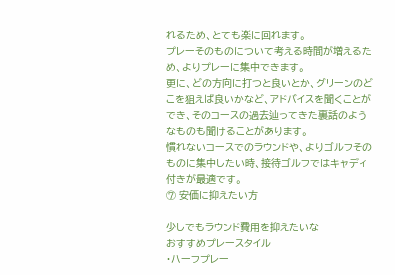れるため、とても楽に回れます。
プレーそのものについて考える時間が増えるため、よりプレーに集中できます。
更に、どの方向に打つと良いとか、グリーンのどこを狙えば良いかなど、アドバイスを聞くことができ、そのコースの過去辿ってきた裏話のようなものも聞けることがあります。
慣れないコースでのラウンドや、よりゴルフそのものに集中したい時、接待ゴルフではキャディ付きが最適です。
⑦ 安価に抑えたい方

少しでもラウンド費用を抑えたいな
おすすめプレースタイル
・ハーフプレー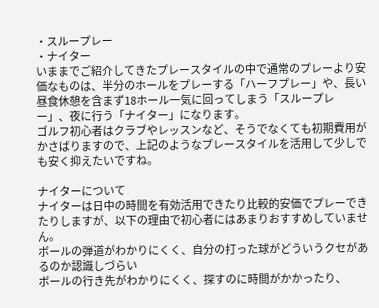・スループレー
・ナイター
いままでご紹介してきたプレースタイルの中で通常のプレーより安価なものは、半分のホールをプレーする「ハーフプレー」や、長い昼食休憩を含まず18ホール一気に回ってしまう「スループレー」、夜に行う「ナイター」になります。
ゴルフ初心者はクラブやレッスンなど、そうでなくても初期費用がかさばりますので、上記のようなプレースタイルを活用して少しでも安く抑えたいですね。

ナイターについて
ナイターは日中の時間を有効活用できたり比較的安価でプレーできたりしますが、以下の理由で初心者にはあまりおすすめしていません。
ボールの弾道がわかりにくく、自分の打った球がどういうクセがあるのか認識しづらい
ボールの行き先がわかりにくく、探すのに時間がかかったり、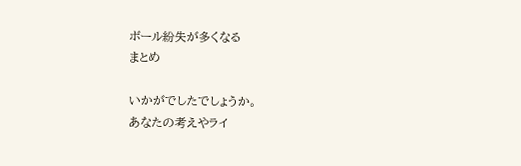ボール紛失が多くなる
まとめ

いかがでしたでしょうか。
あなたの考えやライ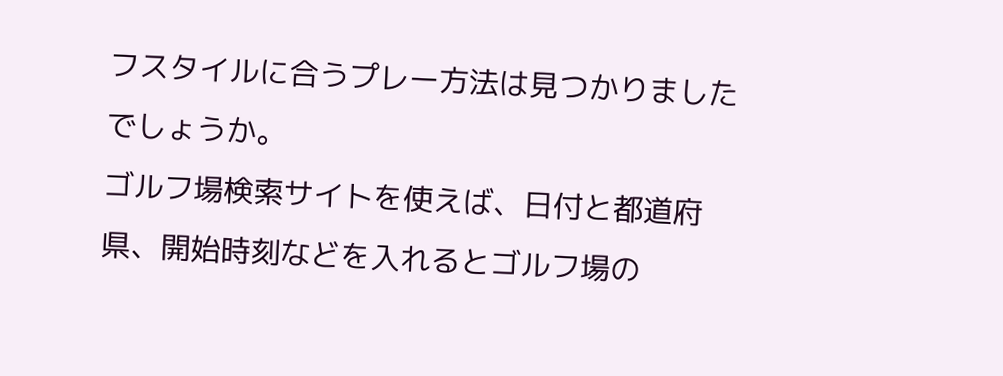フスタイルに合うプレー方法は見つかりましたでしょうか。
ゴルフ場検索サイトを使えば、日付と都道府県、開始時刻などを入れるとゴルフ場の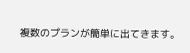複数のプランが簡単に出てきます。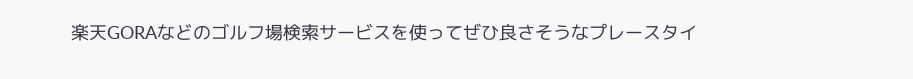楽天GORAなどのゴルフ場検索サービスを使ってぜひ良さそうなプレースタイ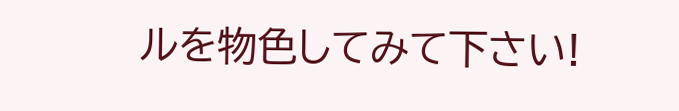ルを物色してみて下さい!